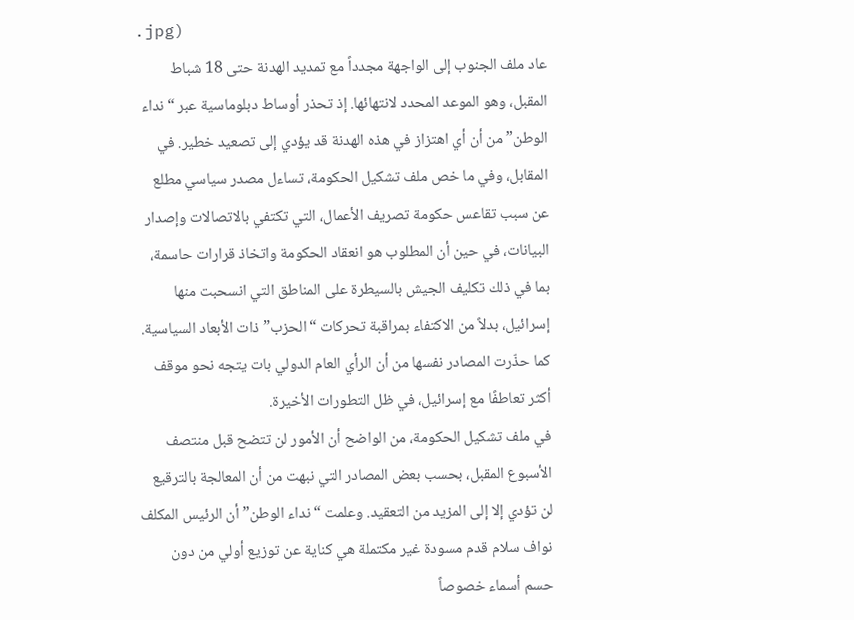.jpg)
عاد ملف الجنوب إلى الواجهة مجدداً مع تمديد الهدنة حتى 18 شباط المقبل، وهو الموعد المحدد لانتهائها. إذ تحذر أوساط دبلوماسية عبر “نداء الوطن” من أن أي اهتزاز في هذه الهدنة قد يؤدي إلى تصعيد خطير. في المقابل، وفي ما خص ملف تشكيل الحكومة، تساءل مصدر سياسي مطلع عن سبب تقاعس حكومة تصريف الأعمال، التي تكتفي بالاتصالات وإصدار البيانات، في حين أن المطلوب هو انعقاد الحكومة واتخاذ قرارات حاسمة، بما في ذلك تكليف الجيش بالسيطرة على المناطق التي انسحبت منها إسرائيل، بدلاً من الاكتفاء بمراقبة تحركات “الحزب” ذات الأبعاد السياسية. كما حذّرت المصادر نفسها من أن الرأي العام الدولي بات يتجه نحو موقف أكثر تعاطفًا مع إسرائيل، في ظل التطورات الأخيرة.
في ملف تشكيل الحكومة، من الواضح أن الأمور لن تتضح قبل منتصف الأسبوع المقبل، بحسب بعض المصادر التي نبهت من أن المعالجة بالترقيع لن تؤدي إلا إلى المزيد من التعقيد. وعلمت “نداء الوطن” أن الرئيس المكلف نواف سلام قدم مسودة غير مكتملة هي كناية عن توزيع أولي من دون حسم أسماء خصوصاً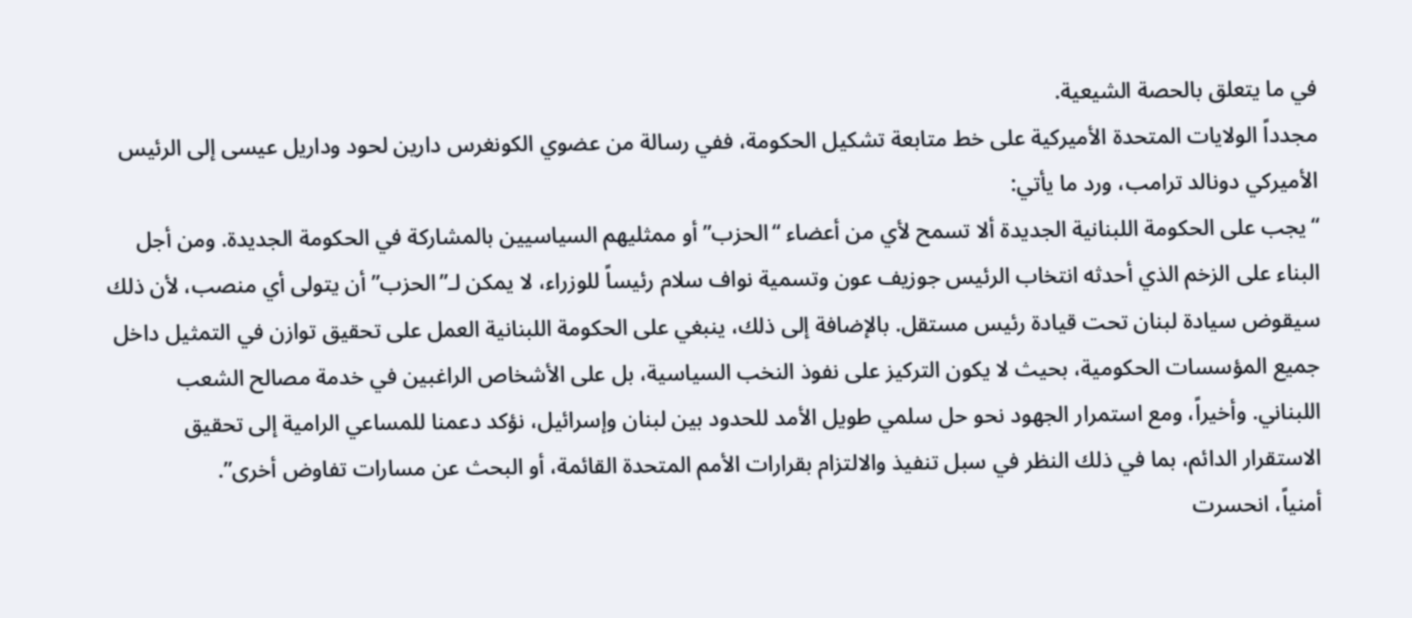في ما يتعلق بالحصة الشيعية.
مجدداً الولايات المتحدة الأميركية على خط متابعة تشكيل الحكومة، ففي رسالة من عضوي الكونغرس دارين لحود وداريل عيسى إلى الرئيس الأميركي دونالد ترامب، ورد ما يأتي:
“يجب على الحكومة اللبنانية الجديدة ألا تسمح لأي من أعضاء “الحزب” أو ممثليهم السياسيين بالمشاركة في الحكومة الجديدة. ومن أجل البناء على الزخم الذي أحدثه انتخاب الرئيس جوزيف عون وتسمية نواف سلام رئيساً للوزراء، لا يمكن لـ”الحزب” أن يتولى أي منصب، لأن ذلك سيقوض سيادة لبنان تحت قيادة رئيس مستقل. بالإضافة إلى ذلك، ينبغي على الحكومة اللبنانية العمل على تحقيق توازن في التمثيل داخل جميع المؤسسات الحكومية، بحيث لا يكون التركيز على نفوذ النخب السياسية، بل على الأشخاص الراغبين في خدمة مصالح الشعب اللبناني. وأخيراً، ومع استمرار الجهود نحو حل سلمي طويل الأمد للحدود بين لبنان وإسرائيل، نؤكد دعمنا للمساعي الرامية إلى تحقيق الاستقرار الدائم، بما في ذلك النظر في سبل تنفيذ والالتزام بقرارات الأمم المتحدة القائمة، أو البحث عن مسارات تفاوض أخرى”.
أمنياً، انحسرت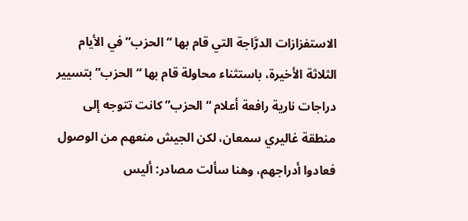الاستفزازات الدرَّاجة التي قام بها “الحزب” في الأيام الثلاثة الأخيرة، باستثناء محاولة قام بها “الحزب” بتسيير دراجات نارية رافعة أعلام “الحزب” كانت تتوجه إلى منطقة غاليري سمعان، لكن الجيش منعهم من الوصول فعادوا أدراجهم، وهنا سألت مصادر: أليس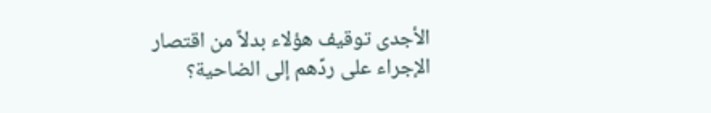الأجدى توقيف هؤلاء بدلاً من اقتصار الإجراء على ردِّهم إلى الضاحية؟